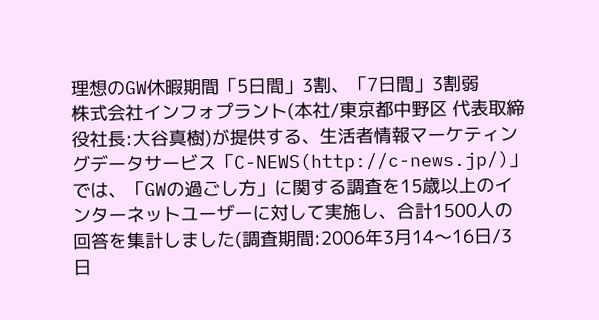理想のGW休暇期間「5日間」3割、「7日間」3割弱
株式会社インフォプラント(本社/東京都中野区 代表取締役社長:大谷真樹)が提供する、生活者情報マーケティングデータサービス「C-NEWS(http://c-news.jp/)」では、「GWの過ごし方」に関する調査を15歳以上のインターネットユーザーに対して実施し、合計1500人の回答を集計しました(調査期間:2006年3月14〜16日/3日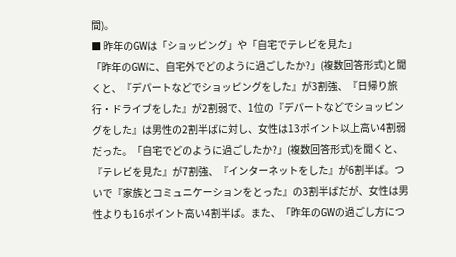間)。
■ 昨年のGWは「ショッピング」や「自宅でテレビを見た」
「昨年のGWに、自宅外でどのように過ごしたか?」(複数回答形式)と聞くと、『デパートなどでショッピングをした』が3割強、『日帰り旅行・ドライブをした』が2割弱で、1位の『デパートなどでショッピングをした』は男性の2割半ばに対し、女性は13ポイント以上高い4割弱だった。「自宅でどのように過ごしたか?」(複数回答形式)を聞くと、『テレビを見た』が7割強、『インターネットをした』が6割半ば。ついで『家族とコミュニケーションをとった』の3割半ばだが、女性は男性よりも16ポイント高い4割半ば。また、「昨年のGWの過ごし方につ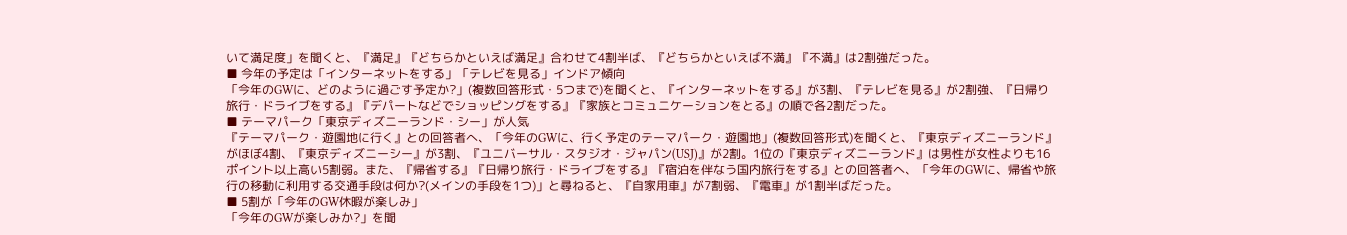いて満足度」を聞くと、『満足』『どちらかといえば満足』合わせて4割半ば、『どちらかといえば不満』『不満』は2割強だった。
■ 今年の予定は「インターネットをする」「テレビを見る」インドア傾向
「今年のGWに、どのように過ごす予定か?」(複数回答形式・5つまで)を聞くと、『インターネットをする』が3割、『テレビを見る』が2割強、『日帰り旅行・ドライブをする』『デパートなどでショッピングをする』『家族とコミュニケーションをとる』の順で各2割だった。
■ テーマパーク「東京ディズニーランド・シー」が人気
『テーマパーク・遊園地に行く』との回答者へ、「今年のGWに、行く予定のテーマパーク・遊園地」(複数回答形式)を聞くと、『東京ディズニーランド』がほぼ4割、『東京ディズニーシー』が3割、『ユニバーサル・スタジオ・ジャパン(USJ)』が2割。1位の『東京ディズニーランド』は男性が女性よりも16ポイント以上高い5割弱。また、『帰省する』『日帰り旅行・ドライブをする』『宿泊を伴なう国内旅行をする』との回答者へ、「今年のGWに、帰省や旅行の移動に利用する交通手段は何か?(メインの手段を1つ)」と尋ねると、『自家用車』が7割弱、『電車』が1割半ばだった。
■ 5割が「今年のGW休暇が楽しみ」
「今年のGWが楽しみか?」を聞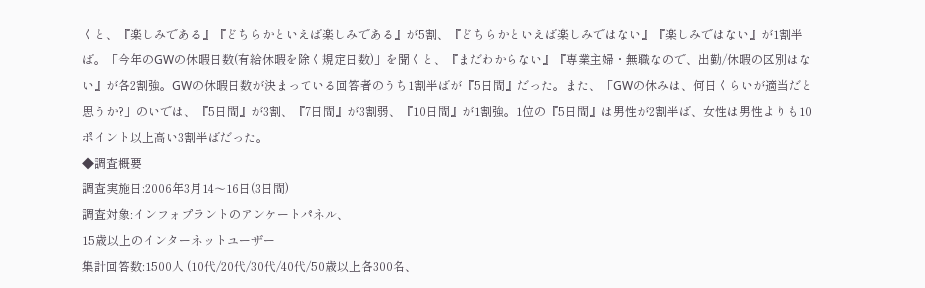くと、『楽しみである』『どちらかといえば楽しみである』が5割、『どちらかといえば楽しみではない』『楽しみではない』が1割半ば。「今年のGWの休暇日数(有給休暇を除く規定日数)」を聞くと、『まだわからない』『専業主婦・無職なので、出勤/休暇の区別はない』が各2割強。GWの休暇日数が決まっている回答者のうち1割半ばが『5日間』だった。また、「GWの休みは、何日くらいが適当だと思うか?」のいでは、『5日間』が3割、『7日間』が3割弱、『10日間』が1割強。1位の『5日間』は男性が2割半ば、女性は男性よりも10ポイント以上高い3割半ばだった。
◆調査概要
調査実施日:2006年3月14〜16日(3日間)
調査対象:インフォプラントのアンケートパネル、
15歳以上のインターネットユーザー
集計回答数:1500人 (10代/20代/30代/40代/50歳以上各300名、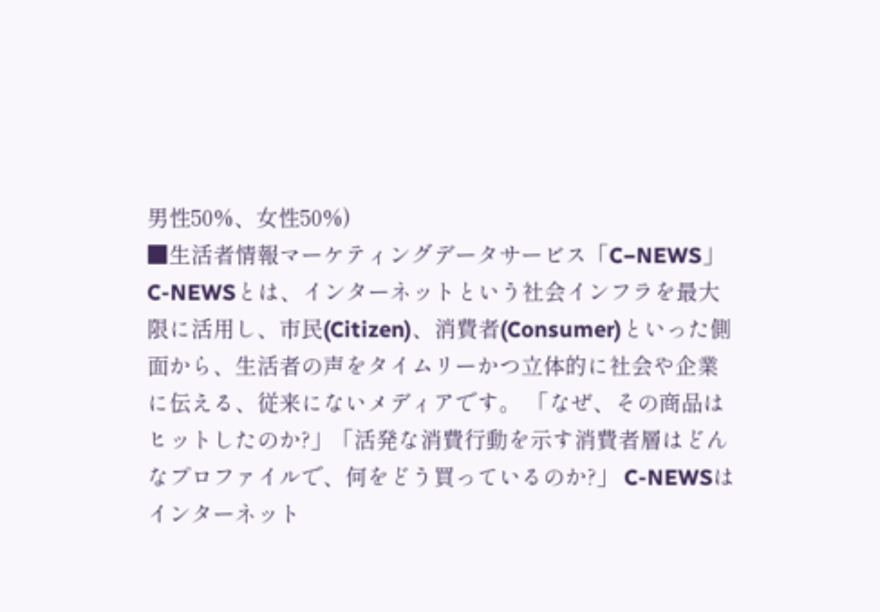男性50%、女性50%)
■生活者情報マーケティングデータサービス「C−NEWS」C-NEWSとは、インターネットという社会インフラを最大限に活用し、市民(Citizen)、消費者(Consumer)といった側面から、生活者の声をタイムリーかつ立体的に社会や企業に伝える、従来にないメディアです。 「なぜ、その商品はヒットしたのか?」「活発な消費行動を示す消費者層はどんなプロファイルで、何をどう買っているのか?」 C-NEWSはインターネット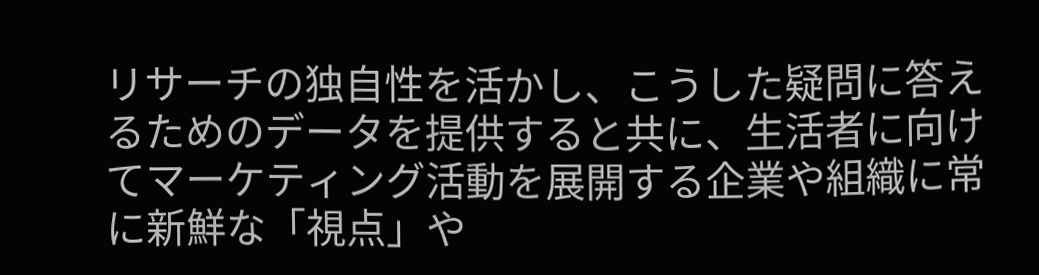リサーチの独自性を活かし、こうした疑問に答えるためのデータを提供すると共に、生活者に向けてマーケティング活動を展開する企業や組織に常に新鮮な「視点」や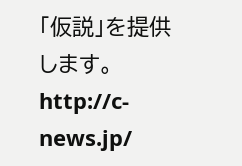「仮説」を提供します。 http://c-news.jp/